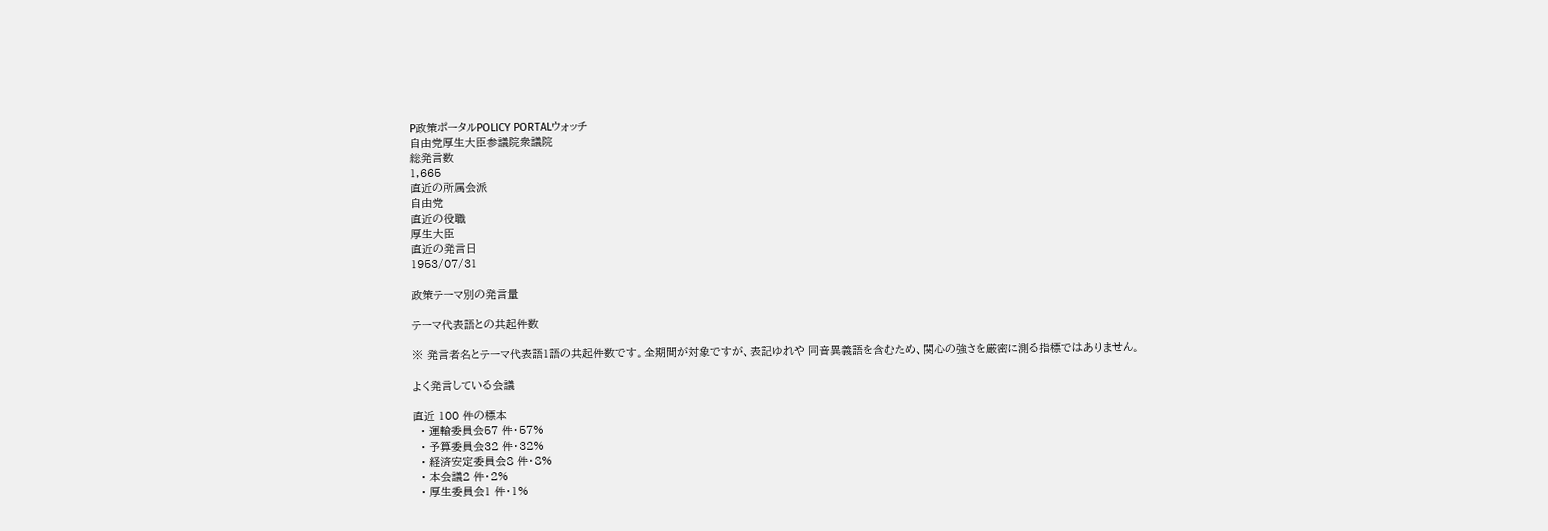P政策ポータルPOLICY PORTALウォッチ
自由党厚生大臣参議院衆議院
総発言数
1,665
直近の所属会派
自由党
直近の役職
厚生大臣
直近の発言日
1953/07/31

政策テーマ別の発言量

テーマ代表語との共起件数

※ 発言者名とテーマ代表語1語の共起件数です。全期間が対象ですが、表記ゆれや 同音異義語を含むため、関心の強さを厳密に測る指標ではありません。

よく発言している会議

直近 100 件の標本
  • 運輸委員会57 件・57%
  • 予算委員会32 件・32%
  • 経済安定委員会8 件・8%
  • 本会議2 件・2%
  • 厚生委員会1 件・1%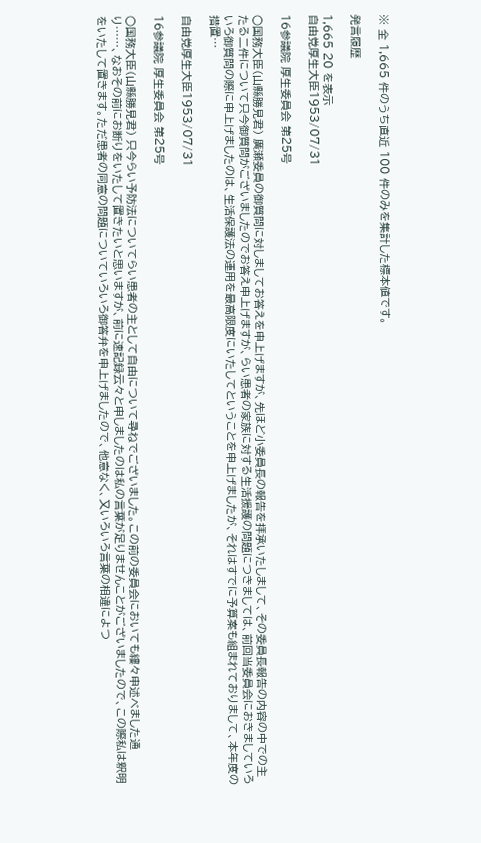※ 全 1,665 件のうち直近 100 件のみを集計した標本値です。

発言履歴

1,665 20 を表示
自由党厚生大臣1953/07/31

16参議院 厚生委員会 第25号

○国務大臣(山縣勝見君) 廣瀬委員の御質問に対しましてお答えを申上げますが、先ほど小委員長の報告を拝承いたしまして、その委員長報告の内容の中での主たる二件について只今御質問がございましたのでお答え申上げますが、らい患者の家族に対する生活援護の問題につきましては、前回当委員会におきましていろいろ御質問の際に申上げましたのは、生活保護法の運用を最高限度にいたしてということを申上げましたが、それはすでに予算案も組まれておりまして、本年度の措置…

自由党厚生大臣1953/07/31

16参議院 厚生委員会 第25号

○国務大臣(山縣勝見君) 只今らい予防法についてらい患者の主として自由について尋ねでございました。この前の委員会においても縷々申述べました通り……、なおその前にお断りをいたして置きたいと思いますが、前に速記録云々と申しましたのは私の言葉が足りませんことがございましたので、この際私は釈明をいたして置きます。ただ患者の同意の問題についていろいろ御答弁を申上げましたので、他意なく、又いろいろ言葉の相違によつ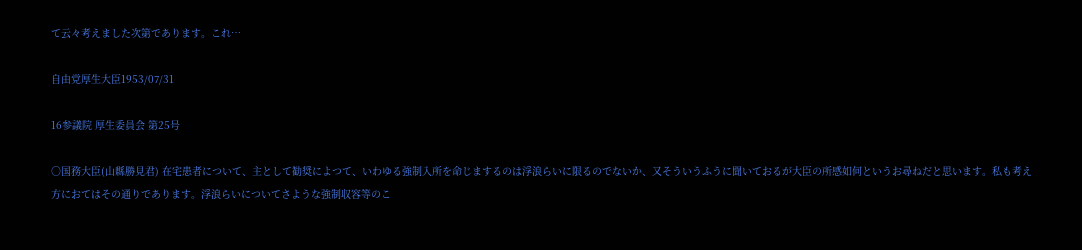て云々考えました次第であります。これ…

自由党厚生大臣1953/07/31

16参議院 厚生委員会 第25号

○国務大臣(山縣勝見君) 在宅患者について、主として勧奨によつて、いわゆる強制入所を命じまするのは浮浪らいに限るのでないか、又そういうふうに聞いておるが大臣の所感如何というお尋ねだと思います。私も考え方におてはその通りであります。浮浪らいについてさような強制収容等のこ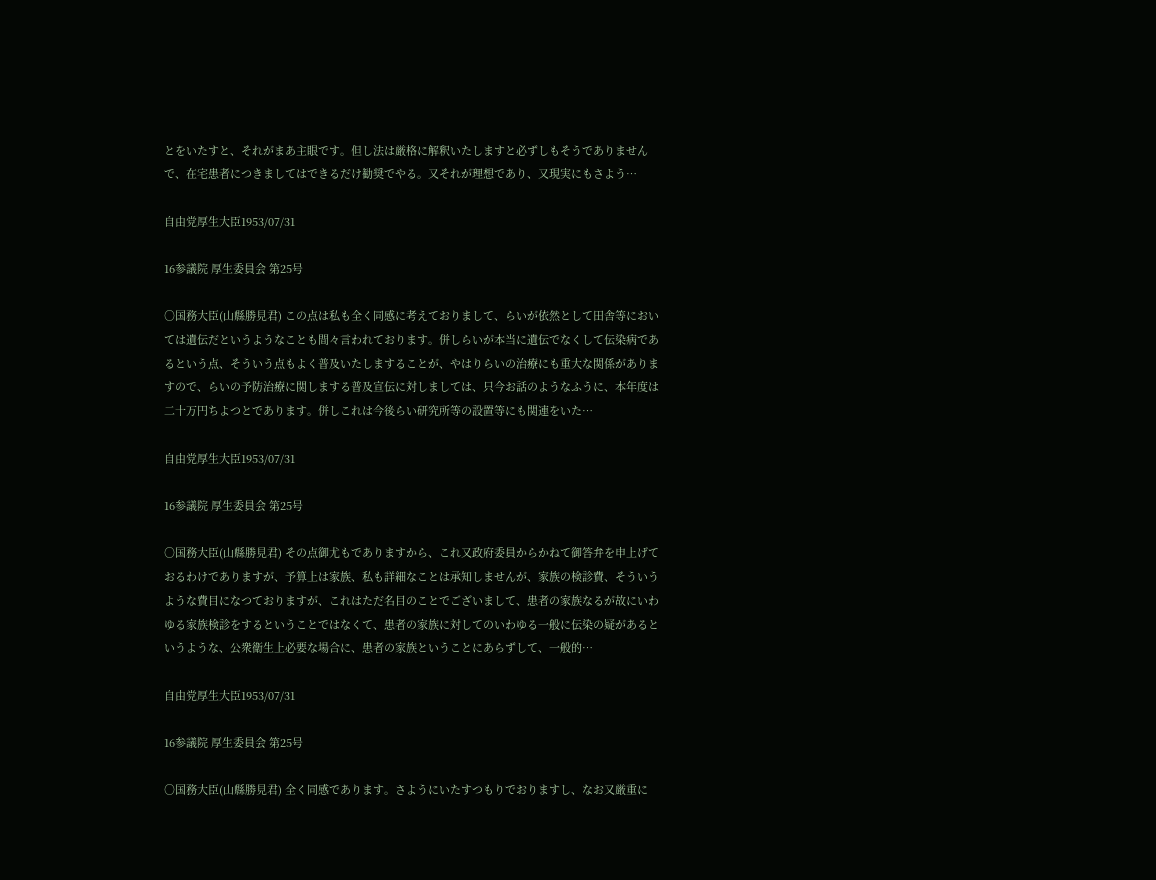とをいたすと、それがまあ主眼です。但し法は厳格に解釈いたしますと必ずしもそうでありませんで、在宅患者につきましてはできるだけ勧奨でやる。又それが理想であり、又現実にもさよう…

自由党厚生大臣1953/07/31

16参議院 厚生委員会 第25号

○国務大臣(山縣勝見君) この点は私も全く同感に考えておりまして、らいが依然として田舎等においては遺伝だというようなことも間々言われております。併しらいが本当に遺伝でなくして伝染病であるという点、そういう点もよく普及いたしますることが、やはりらいの治療にも重大な関係がありますので、らいの予防治療に関しまする普及宣伝に対しましては、只今お話のようなふうに、本年度は二十万円ちよつとであります。併しこれは今後らい研究所等の設置等にも関連をいた…

自由党厚生大臣1953/07/31

16参議院 厚生委員会 第25号

○国務大臣(山縣勝見君) その点御尤もでありますから、これ又政府委員からかねて御答弁を申上げておるわけでありますが、予算上は家族、私も詳細なことは承知しませんが、家族の検診費、そういうような費目になつておりますが、これはただ名目のことでございまして、患者の家族なるが故にいわゆる家族検診をするということではなくて、患者の家族に対してのいわゆる一般に伝染の疑があるというような、公衆衛生上必要な場合に、患者の家族ということにあらずして、一般的…

自由党厚生大臣1953/07/31

16参議院 厚生委員会 第25号

○国務大臣(山縣勝見君) 全く同感であります。さようにいたすつもりでおりますし、なお又厳重に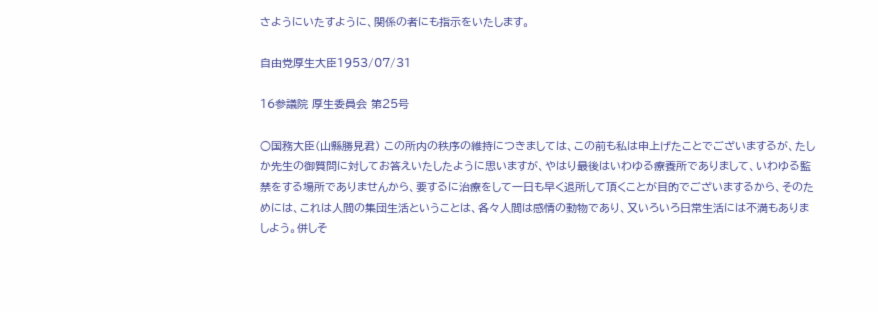さようにいたすように、関係の者にも指示をいたします。

自由党厚生大臣1953/07/31

16参議院 厚生委員会 第25号

○国務大臣(山縣勝見君) この所内の秩序の維持につきましては、この前も私は申上げたことでございまするが、たしか先生の御質問に対してお答えいたしたように思いますが、やはり最後はいわゆる療養所でありまして、いわゆる監禁をする場所でありませんから、要するに治療をして一日も早く退所して頂くことが目的でございまするから、そのためには、これは人間の集団生活ということは、各々人間は感情の動物であり、又いろいろ日常生活には不満もありましよう。併しそ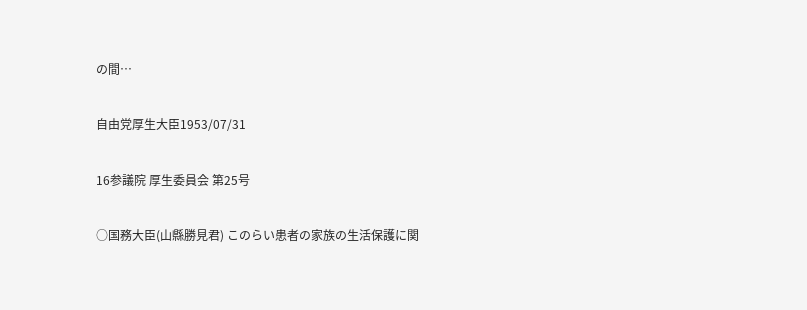の間…

自由党厚生大臣1953/07/31

16参議院 厚生委員会 第25号

○国務大臣(山縣勝見君) このらい患者の家族の生活保護に関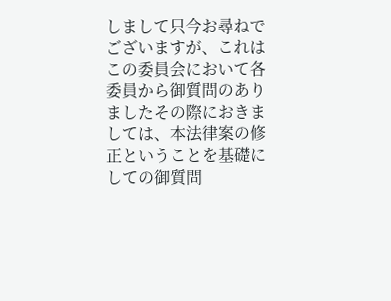しまして只今お尋ねでございますが、これはこの委員会において各委員から御質問のありましたその際におきましては、本法律案の修正ということを基礎にしての御質問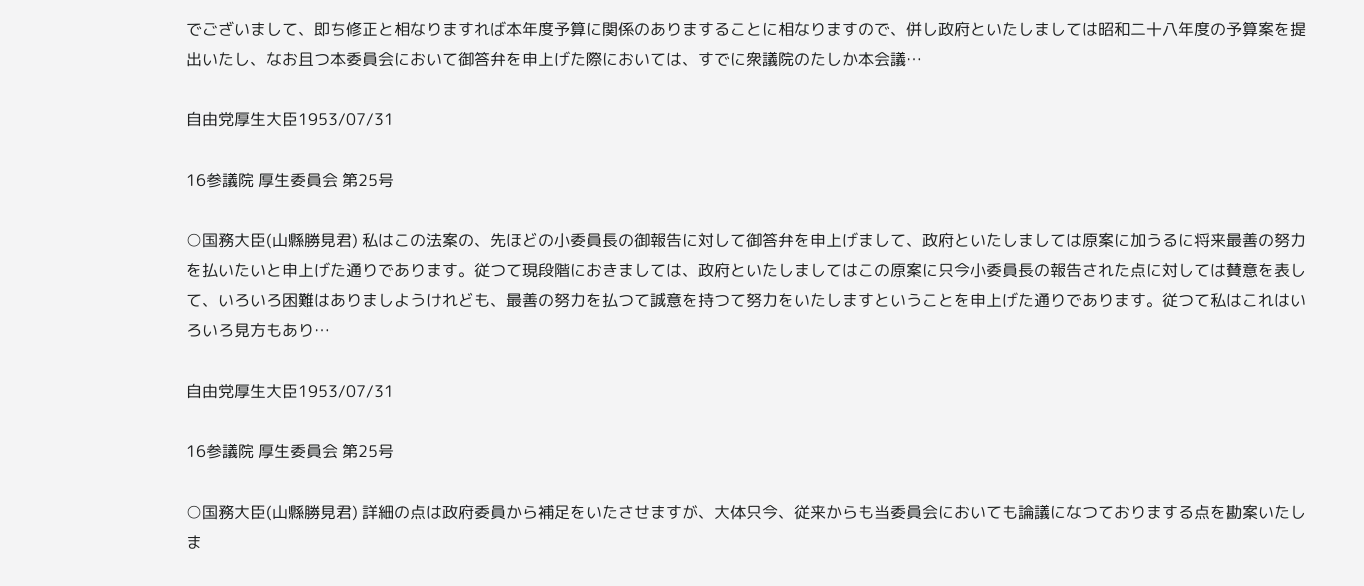でございまして、即ち修正と相なりますれば本年度予算に関係のありますることに相なりますので、併し政府といたしましては昭和二十八年度の予算案を提出いたし、なお且つ本委員会において御答弁を申上げた際においては、すでに衆議院のたしか本会議…

自由党厚生大臣1953/07/31

16参議院 厚生委員会 第25号

○国務大臣(山縣勝見君) 私はこの法案の、先ほどの小委員長の御報告に対して御答弁を申上げまして、政府といたしましては原案に加うるに将来最善の努力を払いたいと申上げた通りであります。従つて現段階におきましては、政府といたしましてはこの原案に只今小委員長の報告された点に対しては賛意を表して、いろいろ困難はありましようけれども、最善の努力を払つて誠意を持つて努力をいたしますということを申上げた通りであります。従つて私はこれはいろいろ見方もあり…

自由党厚生大臣1953/07/31

16参議院 厚生委員会 第25号

○国務大臣(山縣勝見君) 詳細の点は政府委員から補足をいたさせますが、大体只今、従来からも当委員会においても論議になつておりまする点を勘案いたしま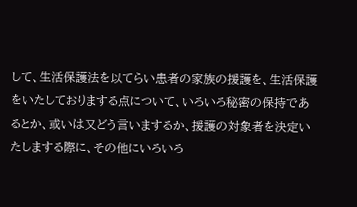して、生活保護法を以てらい患者の家族の援護を、生活保護をいたしておりまする点について、いろいろ秘密の保持であるとか、或いは又どう言いまするか、援護の対象者を決定いたしまする際に、その他にいろいろ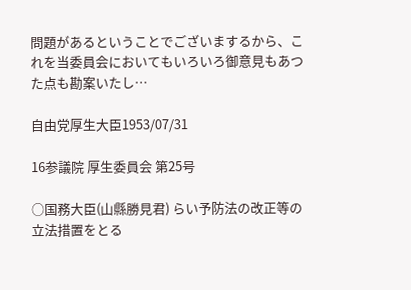問題があるということでございまするから、これを当委員会においてもいろいろ御意見もあつた点も勘案いたし…

自由党厚生大臣1953/07/31

16参議院 厚生委員会 第25号

○国務大臣(山縣勝見君) らい予防法の改正等の立法措置をとる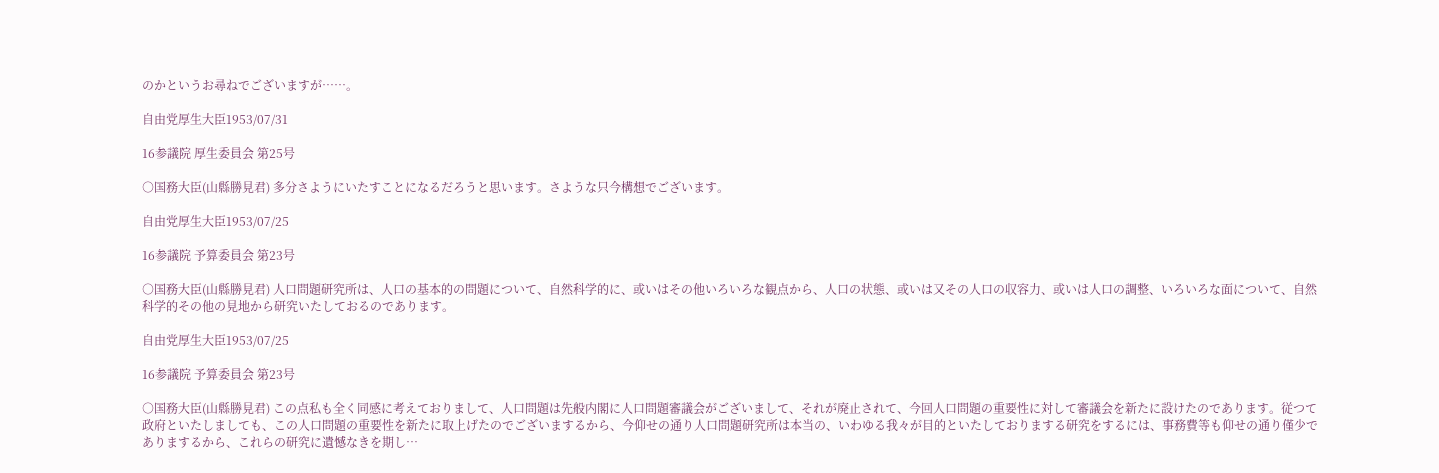のかというお尋ねでございますが……。

自由党厚生大臣1953/07/31

16参議院 厚生委員会 第25号

○国務大臣(山縣勝見君) 多分さようにいたすことになるだろうと思います。さような只今構想でございます。

自由党厚生大臣1953/07/25

16参議院 予算委員会 第23号

○国務大臣(山縣勝見君) 人口問題研究所は、人口の基本的の問題について、自然科学的に、或いはその他いろいろな観点から、人口の状態、或いは又その人口の収容力、或いは人口の調整、いろいろな面について、自然科学的その他の見地から研究いたしておるのであります。

自由党厚生大臣1953/07/25

16参議院 予算委員会 第23号

○国務大臣(山縣勝見君) この点私も全く同感に考えておりまして、人口問題は先般内閣に人口問題審議会がございまして、それが廃止されて、今回人口問題の重要性に対して審議会を新たに設けたのであります。従つて政府といたしましても、この人口問題の重要性を新たに取上げたのでございまするから、今仰せの通り人口問題研究所は本当の、いわゆる我々が目的といたしておりまする研究をするには、事務費等も仰せの通り僅少でありまするから、これらの研究に遺憾なきを期し…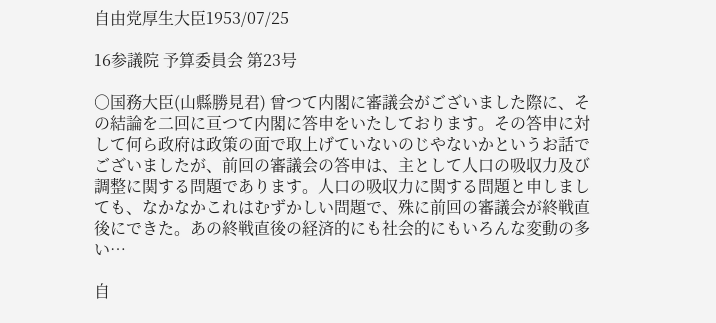自由党厚生大臣1953/07/25

16参議院 予算委員会 第23号

○国務大臣(山縣勝見君) 曾つて内閣に審議会がございました際に、その結論を二回に亘つて内閣に答申をいたしております。その答申に対して何ら政府は政策の面で取上げていないのじやないかというお話でございましたが、前回の審議会の答申は、主として人口の吸収力及び調整に関する問題であります。人口の吸収力に関する問題と申しましても、なかなかこれはむずかしい問題で、殊に前回の審議会が終戦直後にできた。あの終戦直後の経済的にも社会的にもいろんな変動の多い…

自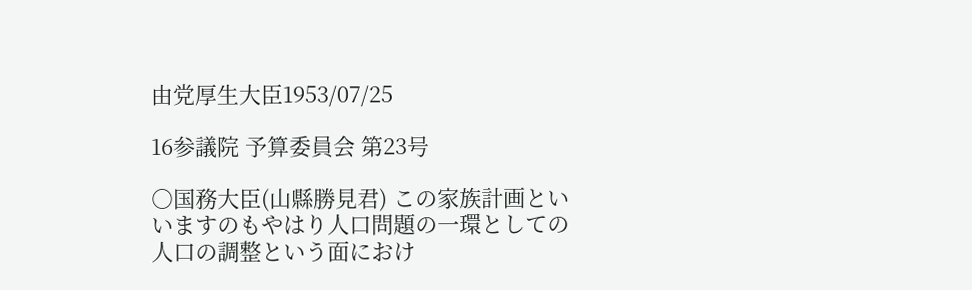由党厚生大臣1953/07/25

16参議院 予算委員会 第23号

○国務大臣(山縣勝見君) この家族計画といいますのもやはり人口問題の一環としての人口の調整という面におけ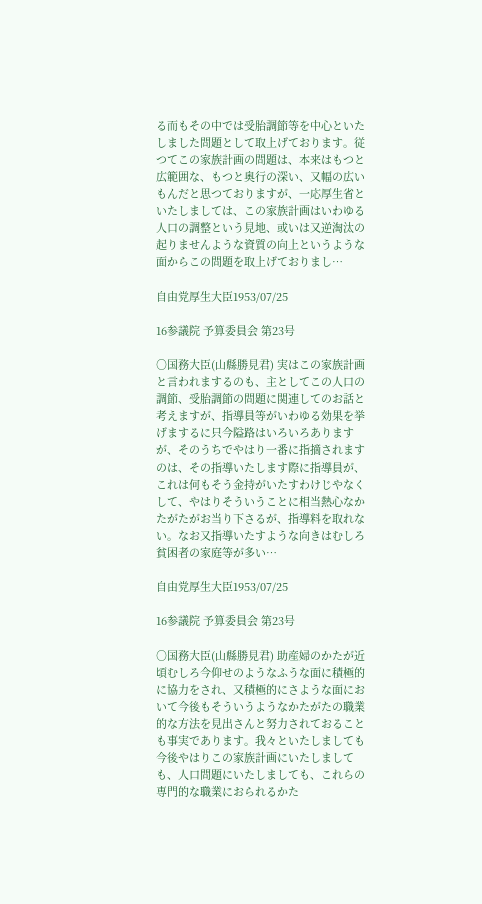る而もその中では受胎調節等を中心といたしました問題として取上げております。従つてこの家族計画の問題は、本来はもつと広範囲な、もつと奥行の深い、又幅の広いもんだと思つておりますが、一応厚生省といたしましては、この家族計画はいわゆる人口の調整という見地、或いは又逆淘汰の起りませんような資質の向上というような面からこの問題を取上げておりまし…

自由党厚生大臣1953/07/25

16参議院 予算委員会 第23号

○国務大臣(山縣勝見君) 実はこの家族計画と言われまするのも、主としてこの人口の調節、受胎調節の問題に関連してのお話と考えますが、指導員等がいわゆる効果を挙げまするに只今隘路はいろいろありますが、そのうちでやはり一番に指摘されますのは、その指導いたします際に指導員が、これは何もそう金持がいたすわけじやなくして、やはりそういうことに相当熱心なかたがたがお当り下さるが、指導料を取れない。なお又指導いたすような向きはむしろ貧困者の家庭等が多い…

自由党厚生大臣1953/07/25

16参議院 予算委員会 第23号

○国務大臣(山縣勝見君) 助産婦のかたが近頃むしろ今仰せのようなふうな面に積極的に協力をされ、又積極的にさような面において今後もそういうようなかたがたの職業的な方法を見出さんと努力されておることも事実であります。我々といたしましても今後やはりこの家族計画にいたしましても、人口問題にいたしましても、これらの専門的な職業におられるかた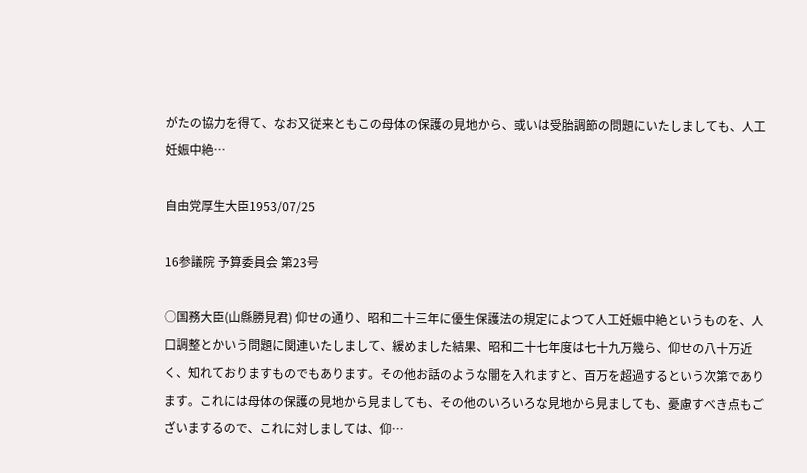がたの協力を得て、なお又従来ともこの母体の保護の見地から、或いは受胎調節の問題にいたしましても、人工妊娠中絶…

自由党厚生大臣1953/07/25

16参議院 予算委員会 第23号

○国務大臣(山縣勝見君) 仰せの通り、昭和二十三年に優生保護法の規定によつて人工妊娠中絶というものを、人口調整とかいう問題に関連いたしまして、緩めました結果、昭和二十七年度は七十九万幾ら、仰せの八十万近く、知れておりますものでもあります。その他お話のような闇を入れますと、百万を超過するという次第であります。これには母体の保護の見地から見ましても、その他のいろいろな見地から見ましても、憂慮すべき点もございまするので、これに対しましては、仰…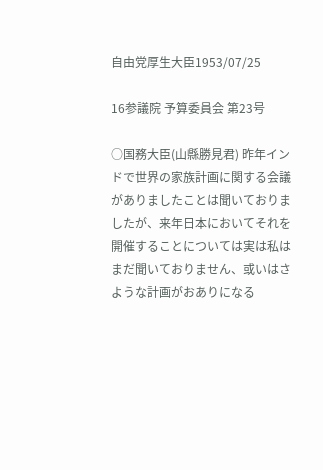自由党厚生大臣1953/07/25

16参議院 予算委員会 第23号

○国務大臣(山縣勝見君) 昨年インドで世界の家族計画に関する会議がありましたことは聞いておりましたが、来年日本においてそれを開催することについては実は私はまだ聞いておりません、或いはさような計画がおありになる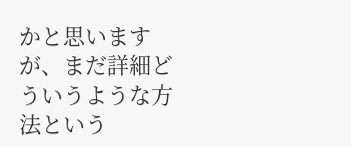かと思いますが、まだ詳細どういうような方法という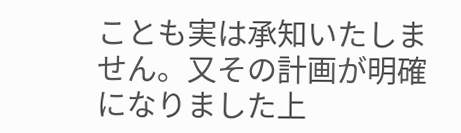ことも実は承知いたしません。又その計画が明確になりました上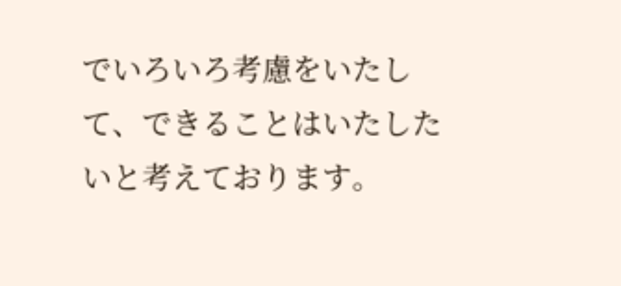でいろいろ考慮をいたして、できることはいたしたいと考えております。